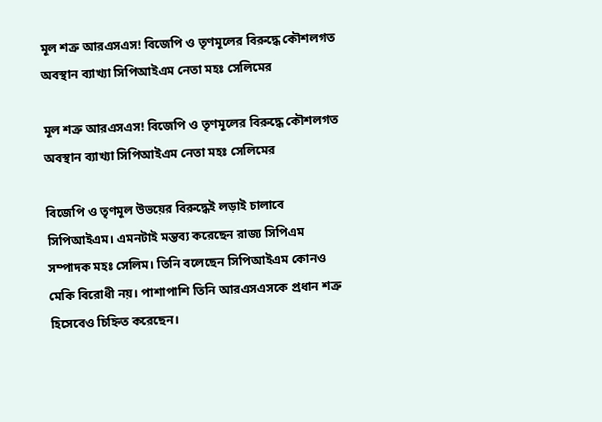মূল শত্রু আরএসএস! বিজেপি ও তৃণমূলের বিরুদ্ধে কৌশলগত অবস্থান ব্যাখ্যা সিপিআইএম নেতা মহঃ সেলিমের

মূল শত্রু আরএসএস! বিজেপি ও তৃণমূলের বিরুদ্ধে কৌশলগত অবস্থান ব্যাখ্যা সিপিআইএম নেতা মহঃ সেলিমের

বিজেপি ও তৃণমূল উভয়ের বিরুদ্ধেই লড়াই চালাবে সিপিআইএম। এমনটাই মন্তব্য করেছেন রাজ্য সিপিএম সম্পাদক মহঃ সেলিম। তিনি বলেছেন সিপিআইএম কোনও মেকি বিরোধী নয়। পাশাপাশি তিনি আরএসএসকে প্রধান শত্রু হিসেবেও চিহ্নিত করেছেন।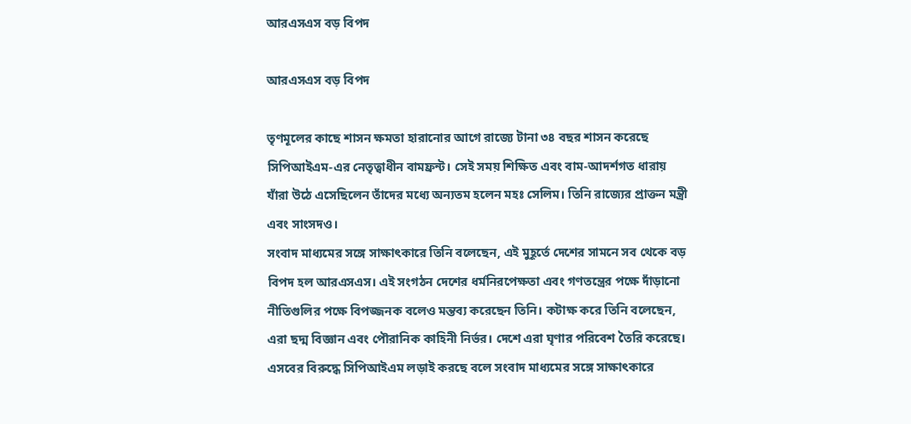আরএসএস বড় বিপদ

আরএসএস বড় বিপদ

তৃণমূলের কাছে শাসন ক্ষমতা হারানোর আগে রাজ্যে টানা ৩৪ বছর শাসন করেছে সিপিআইএম-এর নেতৃত্বাধীন বামফ্রন্ট। সেই সময় শিক্ষিত এবং বাম-আদর্শগত ধারায় যাঁরা উঠে এসেছিলেন তাঁদের মধ্যে অন্যতম হলেন মহঃ সেলিম। তিনি রাজ্যের প্রাক্তন মন্ত্রী এবং সাংসদও।
সংবাদ মাধ্যমের সঙ্গে সাক্ষাৎকারে তিনি বলেছেন, এই মুহূর্তে দেশের সামনে সব থেকে বড় বিপদ হল আরএসএস। এই সংগঠন দেশের ধর্মনিরপেক্ষতা এবং গণতন্ত্রের পক্ষে দাঁড়ানো নীতিগুলির পক্ষে বিপজ্জনক বলেও মন্তব্য করেছেন তিনি। কটাক্ষ করে তিনি বলেছেন, এরা ছদ্ম বিজ্ঞান এবং পৌরানিক কাহিনী নির্ভর। দেশে এরা ঘৃণার পরিবেশ তৈরি করেছে। এসবের বিরুদ্ধে সিপিআইএম লড়াই করছে বলে সংবাদ মাধ্যমের সঙ্গে সাক্ষাৎকারে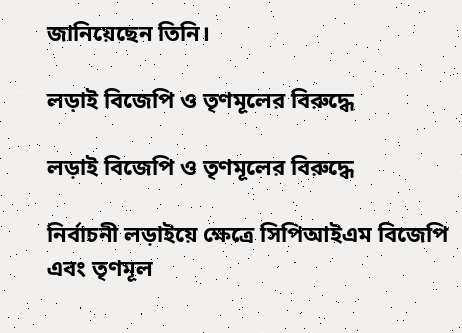জানিয়েছেন তিনি।

লড়াই বিজেপি ও তৃণমূলের বিরুদ্ধে

লড়াই বিজেপি ও তৃণমূলের বিরুদ্ধে

নির্বাচনী লড়াইয়ে ক্ষেত্রে সিপিআইএম বিজেপি এবং তৃণমূল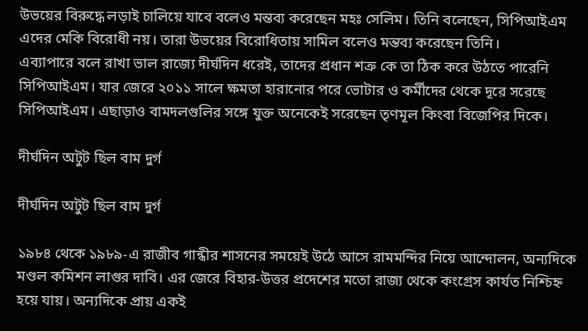উভয়ের বিরুদ্ধে লড়াই চালিয়ে যাবে বলেও মন্তব্য করেছেন মহঃ সেলিম। তিনি বলেছেন, সিপিআইএম এদের মেকি বিরোধী নয়। তারা উভয়ের বিরোধিতায় সামিল বলেও মন্তব্য করেছেন তিনি।
এব্যাপারে বলে রাখা ভাল রাজ্যে দীর্ঘদিন ধরেই, তাদের প্রধান শত্রু কে তা ঠিক করে উঠতে পারেনি সিপিআইএম। যার জেরে ২০১১ সালে ক্ষমতা হারানোর পরে ভোটার ও কর্মীদের থেকে দূরে সরেছে সিপিআইএম। এছাড়াও বামদলগুলির সঙ্গে যুক্ত অনেকেই সরেছেন তৃণমূল কিংবা বিজেপির দিকে।

দীর্ঘদিন অটুট ছিল বাম দুর্গ

দীর্ঘদিন অটুট ছিল বাম দুর্গ

১৯৮৪ থেকে ১৯৮৯-এ রাজীব গান্ধীর শাসনের সময়েই উঠে আসে রামমন্দির নিয়ে আন্দোলন, অন্যদিকে মণ্ডল কমিশন লাগুর দাবি। এর জেরে বিহার-উত্তর প্রদেশের মতো রাজ্য থেকে কংগ্রেস কার্যত নিশ্চিহ্ন হয়ে যায়। অন্যদিকে প্রায় একই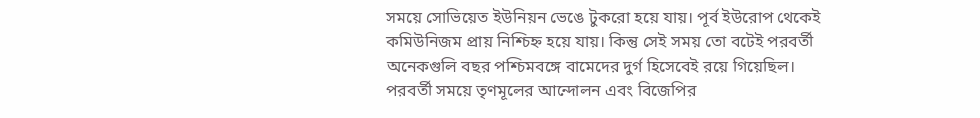সময়ে সোভিয়েত ইউনিয়ন ভেঙে টুকরো হয়ে যায়। পূর্ব ইউরোপ থেকেই কমিউনিজম প্রায় নিশ্চিহ্ন হয়ে যায়। কিন্তু সেই সময় তো বটেই পরবর্তী অনেকগুলি বছর পশ্চিমবঙ্গে বামেদের দুর্গ হিসেবেই রয়ে গিয়েছিল। পরবর্তী সময়ে তৃণমূলের আন্দোলন এবং বিজেপির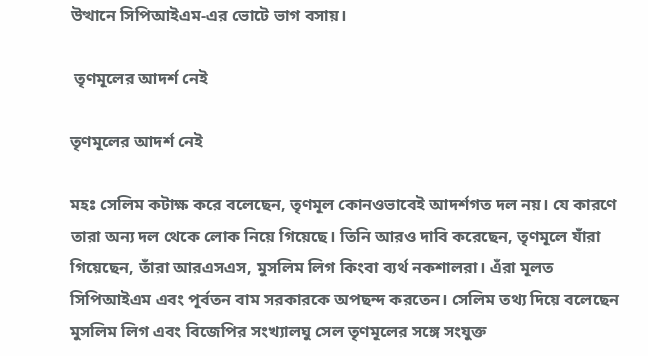উত্থানে সিপিআইএম-এর ভোটে ভাগ বসায়।

 তৃণমূলের আদর্শ নেই

তৃণমূলের আদর্শ নেই

মহঃ সেলিম কটাক্ষ করে বলেছেন, তৃণমূল কোনওভাবেই আদর্শগত দল নয়। যে কারণে তারা অন্য দল থেকে লোক নিয়ে গিয়েছে। তিনি আরও দাবি করেছেন, তৃণমূলে যাঁরা গিয়েছেন, তাঁরা আরএসএস, মুসলিম লিগ কিংবা ব্যর্থ নকশালরা। এঁরা মূলত সিপিআইএম এবং পূর্বতন বাম সরকারকে অপছন্দ করতেন। সেলিম তথ্য দিয়ে বলেছেন মুসলিম লিগ এবং বিজেপির সংখ্যালঘু সেল তৃণমূলের সঙ্গে সংযুক্ত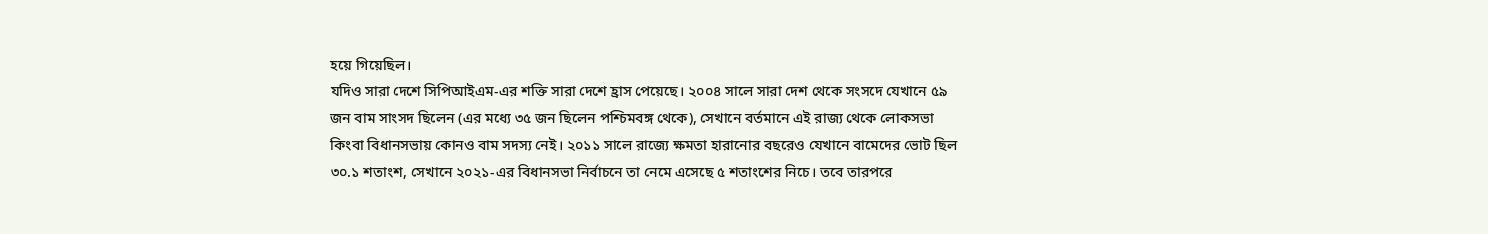হয়ে গিয়েছিল।
যদিও সারা দেশে সিপিআইএম-এর শক্তি সারা দেশে হ্রাস পেয়েছে। ২০০৪ সালে সারা দেশ থেকে সংসদে যেখানে ৫৯ জন বাম সাংসদ ছিলেন (এর মধ্যে ৩৫ জন ছিলেন পশ্চিমবঙ্গ থেকে), সেখানে বর্তমানে এই রাজ্য থেকে লোকসভা কিংবা বিধানসভায় কোনও বাম সদস্য নেই। ২০১১ সালে রাজ্যে ক্ষমতা হারানোর বছরেও যেখানে বামেদের ভোট ছিল ৩০.১ শতাংশ, সেখানে ২০২১-এর বিধানসভা নির্বাচনে তা নেমে এসেছে ৫ শতাংশের নিচে। তবে তারপরে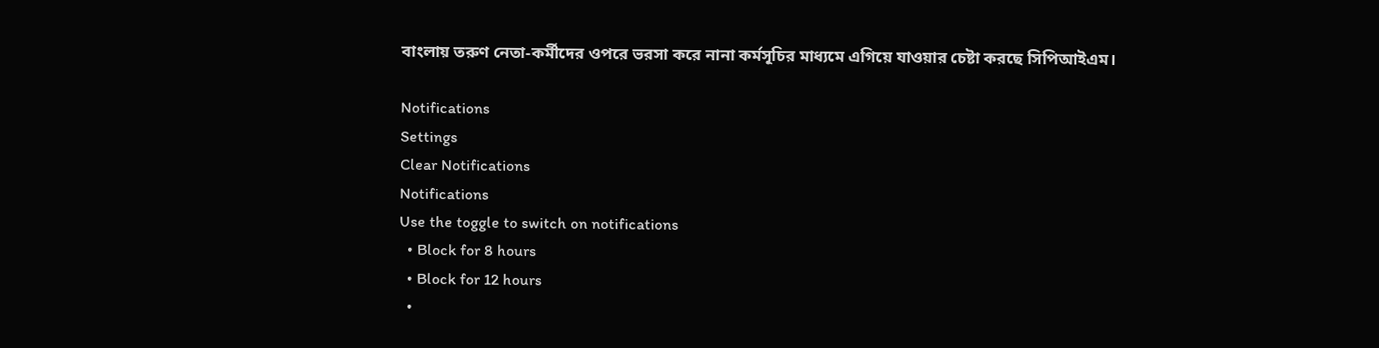বাংলায় তরুণ নেতা-কর্মীদের ওপরে ভরসা করে নানা কর্মসূচির মাধ্যমে এগিয়ে যাওয়ার চেষ্টা করছে সিপিআইএম।

Notifications
Settings
Clear Notifications
Notifications
Use the toggle to switch on notifications
  • Block for 8 hours
  • Block for 12 hours
  •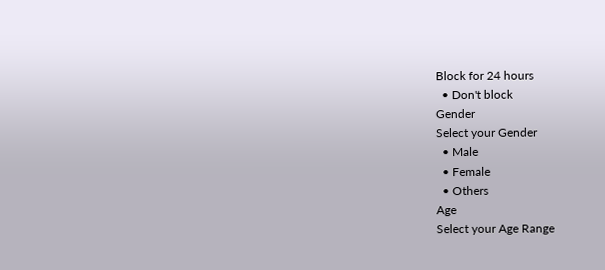Block for 24 hours
  • Don't block
Gender
Select your Gender
  • Male
  • Female
  • Others
Age
Select your Age Range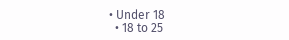• Under 18
  • 18 to 25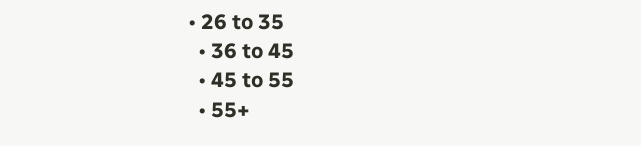• 26 to 35
  • 36 to 45
  • 45 to 55
  • 55+